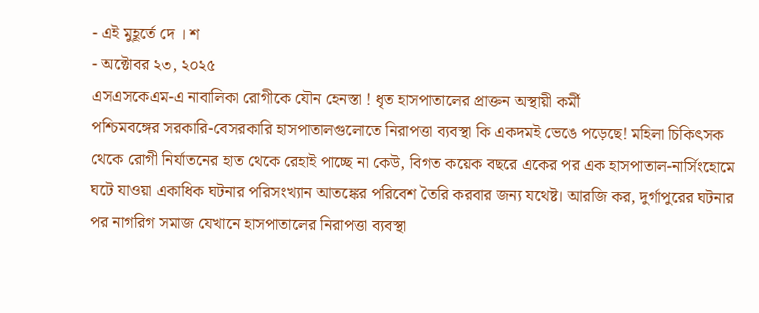- এই মুহূর্তে দে । শ
- অক্টোবর ২৩, ২০২৫
এসএসকেএম-এ নাবালিকা রোগীকে যৌন হেনস্তা ! ধৃত হাসপাতালের প্রাক্তন অস্থায়ী কর্মী
পশ্চিমবঙ্গের সরকারি-বেসরকারি হাসপাতালগুলোতে নিরাপত্তা ব্যবস্থা কি একদমই ভেঙে পড়েছে! মহিলা চিকিৎসক থেকে রোগী নির্যাতনের হাত থেকে রেহাই পাচ্ছে না কেউ, বিগত কয়েক বছরে একের পর এক হাসপাতাল-নার্সিংহোমে ঘটে যাওয়া একাধিক ঘটনার পরিসংখ্যান আতঙ্কের পরিবেশ তৈরি করবার জন্য যথেষ্ট। আরজি কর, দুর্গাপুরের ঘটনার পর নাগরিগ সমাজ যেখানে হাসপাতালের নিরাপত্তা ব্যবস্থা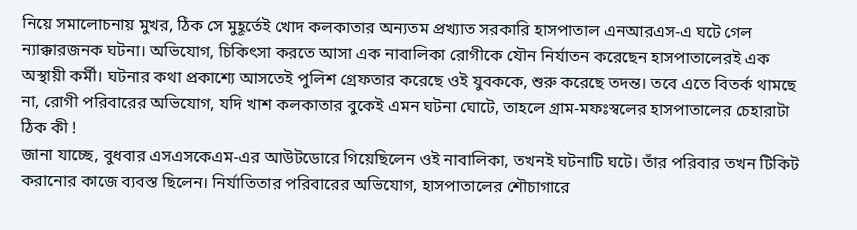নিয়ে সমালোচনায় মুখর, ঠিক সে মুহূর্তেই খোদ কলকাতার অন্যতম প্রখ্যাত সরকারি হাসপাতাল এনআরএস-এ ঘটে গেল ন্যাক্কারজনক ঘটনা। অভিযোগ, চিকিৎসা করতে আসা এক নাবালিকা রোগীকে যৌন নির্যাতন করেছেন হাসপাতালেরই এক অস্থায়ী কর্মী। ঘটনার কথা প্রকাশ্যে আসতেই পুলিশ গ্রেফতার করেছে ওই যুবককে, শুরু করেছে তদন্ত। তবে এতে বিতর্ক থামছে না, রোগী পরিবারের অভিযোগ, যদি খাশ কলকাতার বুকেই এমন ঘটনা ঘোটে, তাহলে গ্রাম-মফঃস্বলের হাসপাতালের চেহারাটা ঠিক কী !
জানা যাচ্ছে, বুধবার এসএসকেএম-এর আউটডোরে গিয়েছিলেন ওই নাবালিকা, তখনই ঘটনাটি ঘটে। তাঁর পরিবার তখন টিকিট করানোর কাজে ব্যবস্ত ছিলেন। নির্যাতিতার পরিবারের অভিযোগ, হাসপাতালের শৌচাগারে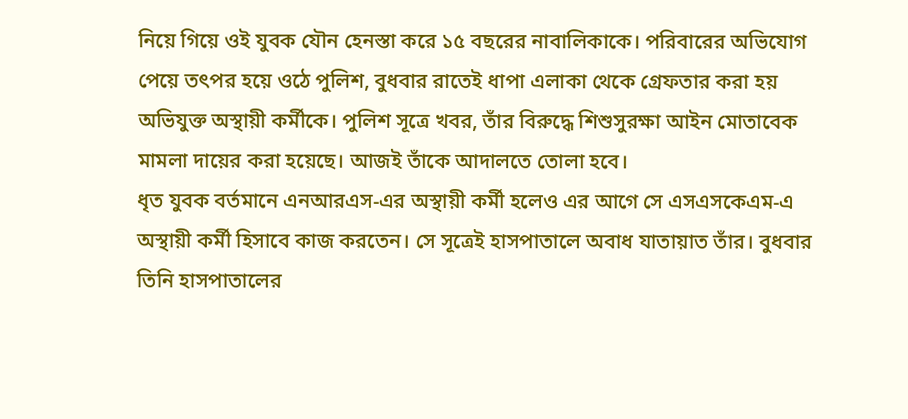নিয়ে গিয়ে ওই যুবক যৌন হেনস্তা করে ১৫ বছরের নাবালিকাকে। পরিবারের অভিযোগ পেয়ে তৎপর হয়ে ওঠে পুলিশ, বুধবার রাতেই ধাপা এলাকা থেকে গ্রেফতার করা হয় অভিযুক্ত অস্থায়ী কর্মীকে। পুলিশ সূত্রে খবর, তাঁর বিরুদ্ধে শিশুসুরক্ষা আইন মোতাবেক মামলা দায়ের করা হয়েছে। আজই তাঁকে আদালতে তোলা হবে।
ধৃত যুবক বর্তমানে এনআরএস-এর অস্থায়ী কর্মী হলেও এর আগে সে এসএসকেএম-এ অস্থায়ী কর্মী হিসাবে কাজ করতেন। সে সূত্রেই হাসপাতালে অবাধ যাতায়াত তাঁর। বুধবার তিনি হাসপাতালের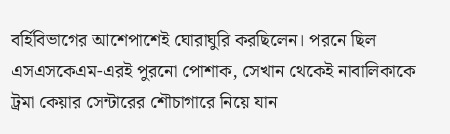বর্হিবিভাগের আশেপাশেই ঘোরাঘুরি করছিলেন। পরনে ছিল এসএসকেএম-এরই পুরনো পোশাক, সেখান থেকেই নাবালিকাকে ট্রমা কেয়ার সেন্টারের শৌচাগারে নিয়ে যান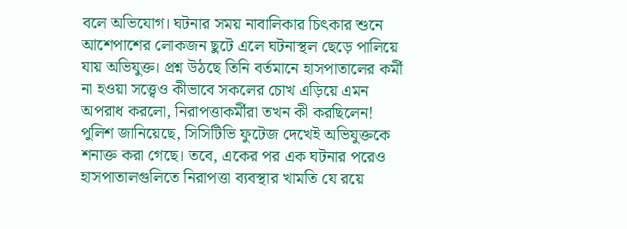বলে অভিযোগ। ঘটনার সময় নাবালিকার চিৎকার শুনে আশেপাশের লোকজন ছুটে এলে ঘটনাস্থল ছেড়ে পালিয়ে যায় অভিযুক্ত। প্রশ্ন উঠছে তিনি বর্তমানে হাসপাতালের কর্মী না হওয়া সত্ত্বেও কীভাবে সকলের চোখ এড়িয়ে এমন অপরাধ করলো, নিরাপত্তাকর্মীরা তখন কী করছিলেন! পুলিশ জানিয়েছে, সিসিটিভি ফুটেজ দেখেই অভিযুক্তকে শনাক্ত করা গেছে। তবে, একের পর এক ঘটনার পরেও হাসপাতালগুলিতে নিরাপত্তা ব্যবস্থার খামতি যে রয়ে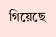গিয়েছে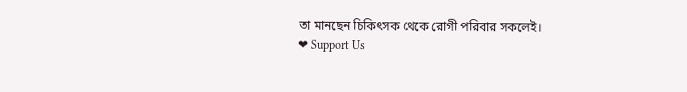তা মানছেন চিকিৎসক থেকে রোগী পরিবার সকলেই।
❤ Support Us